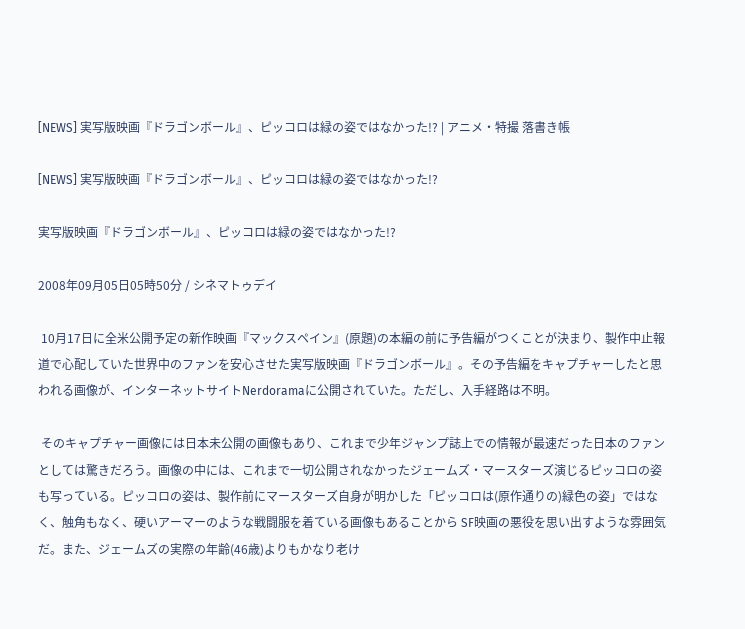[NEWS] 実写版映画『ドラゴンボール』、ピッコロは緑の姿ではなかった!? | アニメ・特撮 落書き帳

[NEWS] 実写版映画『ドラゴンボール』、ピッコロは緑の姿ではなかった!?

実写版映画『ドラゴンボール』、ピッコロは緑の姿ではなかった!?

2008年09月05日05時50分 / シネマトゥデイ

 10月17日に全米公開予定の新作映画『マックスペイン』(原題)の本編の前に予告編がつくことが決まり、製作中止報道で心配していた世界中のファンを安心させた実写版映画『ドラゴンボール』。その予告編をキャプチャーしたと思われる画像が、インターネットサイトNerdoramaに公開されていた。ただし、入手経路は不明。

 そのキャプチャー画像には日本未公開の画像もあり、これまで少年ジャンプ誌上での情報が最速だった日本のファンとしては驚きだろう。画像の中には、これまで一切公開されなかったジェームズ・マースターズ演じるピッコロの姿も写っている。ピッコロの姿は、製作前にマースターズ自身が明かした「ピッコロは(原作通りの)緑色の姿」ではなく、触角もなく、硬いアーマーのような戦闘服を着ている画像もあることから SF映画の悪役を思い出すような雰囲気だ。また、ジェームズの実際の年齢(46歳)よりもかなり老け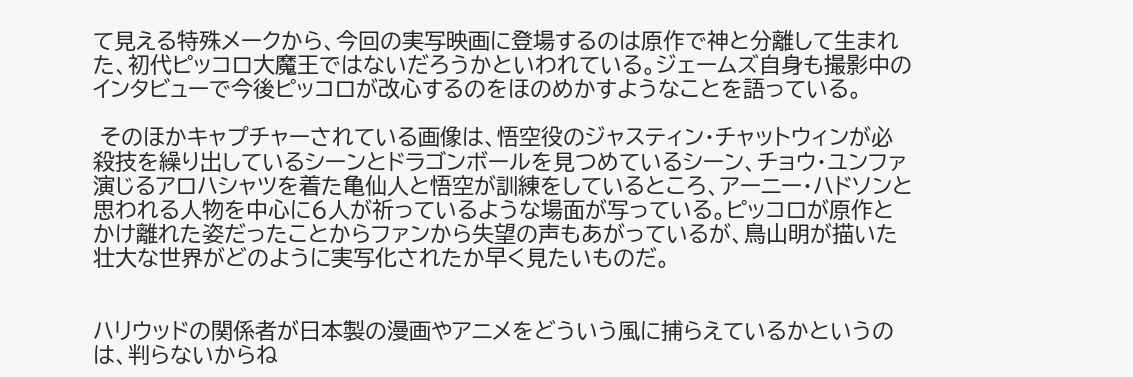て見える特殊メークから、今回の実写映画に登場するのは原作で神と分離して生まれた、初代ピッコロ大魔王ではないだろうかといわれている。ジェームズ自身も撮影中のインタビューで今後ピッコロが改心するのをほのめかすようなことを語っている。

 そのほかキャプチャーされている画像は、悟空役のジャスティン・チャットウィンが必殺技を繰り出しているシーンとドラゴンボールを見つめているシーン、チョウ・ユンファ演じるアロハシャツを着た亀仙人と悟空が訓練をしているところ、アーニー・ハドソンと思われる人物を中心に6人が祈っているような場面が写っている。ピッコロが原作とかけ離れた姿だったことからファンから失望の声もあがっているが、鳥山明が描いた壮大な世界がどのように実写化されたか早く見たいものだ。


ハリウッドの関係者が日本製の漫画やアニメをどういう風に捕らえているかというのは、判らないからね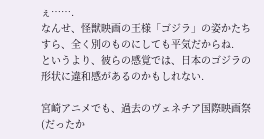ぇ…….
なんせ、怪獣映画の王様「ゴジラ」の姿かたちすら、全く別のものにしても平気だからね.
というより、彼らの感覚では、日本のゴジラの形状に違和感があるのかもしれない.

宮崎アニメでも、過去のヴェネチア国際映画祭(だったか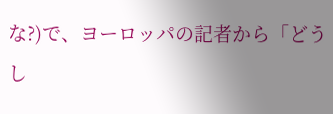な?)で、ヨーロッパの記者から「どうし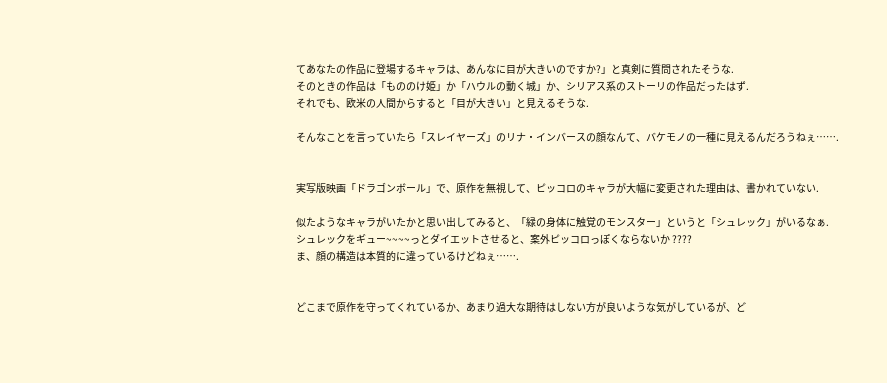てあなたの作品に登場するキャラは、あんなに目が大きいのですか?」と真剣に質問されたそうな.
そのときの作品は「もののけ姫」か「ハウルの動く城」か、シリアス系のストーリの作品だったはず.
それでも、欧米の人間からすると「目が大きい」と見えるそうな.

そんなことを言っていたら「スレイヤーズ」のリナ・インバースの顔なんて、バケモノの一種に見えるんだろうねぇ…….


実写版映画「ドラゴンボール」で、原作を無視して、ピッコロのキャラが大幅に変更された理由は、書かれていない.

似たようなキャラがいたかと思い出してみると、「緑の身体に触覚のモンスター」というと「シュレック」がいるなぁ.
シュレックをギュー~~~~っとダイエットさせると、案外ピッコロっぽくならないか ????
ま、顔の構造は本質的に違っているけどねぇ…….


どこまで原作を守ってくれているか、あまり過大な期待はしない方が良いような気がしているが、ど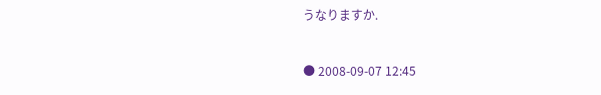うなりますか.



● 2008-09-07 12:45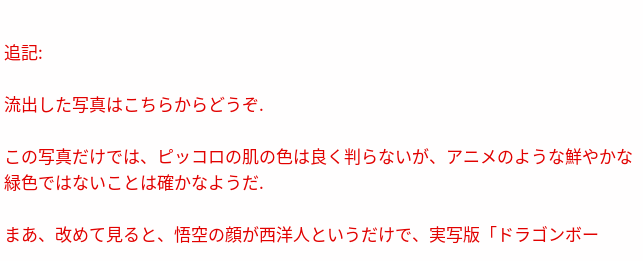追記:

流出した写真はこちらからどうぞ.

この写真だけでは、ピッコロの肌の色は良く判らないが、アニメのような鮮やかな緑色ではないことは確かなようだ.

まあ、改めて見ると、悟空の顔が西洋人というだけで、実写版「ドラゴンボー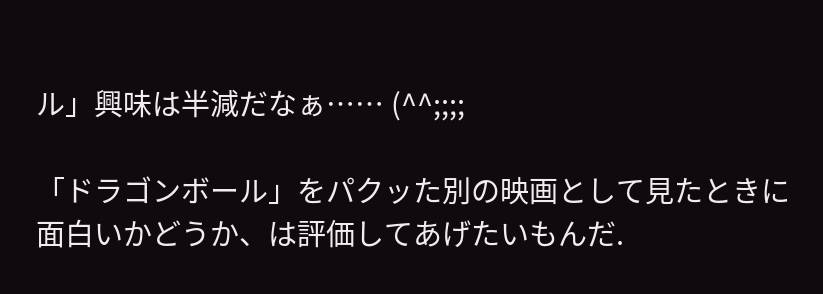ル」興味は半減だなぁ…… (^^;;;;

「ドラゴンボール」をパクッた別の映画として見たときに面白いかどうか、は評価してあげたいもんだ.